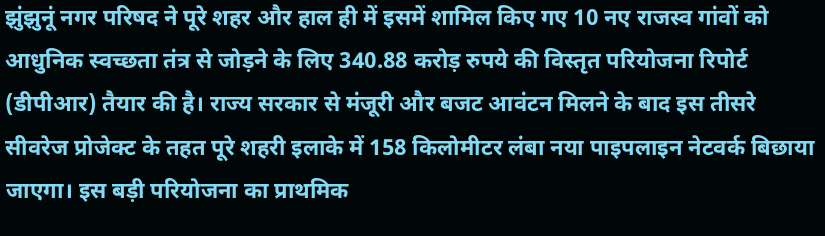झुंझुनूं नगर परिषद ने पूरे शहर और हाल ही में इसमें शामिल किए गए 10 नए राजस्व गांवों को आधुनिक स्वच्छता तंत्र से जोड़ने के लिए 340.88 करोड़ रुपये की विस्तृत परियोजना रिपोर्ट (डीपीआर) तैयार की है। राज्य सरकार से मंजूरी और बजट आवंटन मिलने के बाद इस तीसरे सीवरेज प्रोजेक्ट के तहत पूरे शहरी इलाके में 158 किलोमीटर लंबा नया पाइपलाइन नेटवर्क बिछाया जाएगा। इस बड़ी परियोजना का प्राथमिक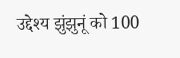उद्देश्य झुंझुनूं को 100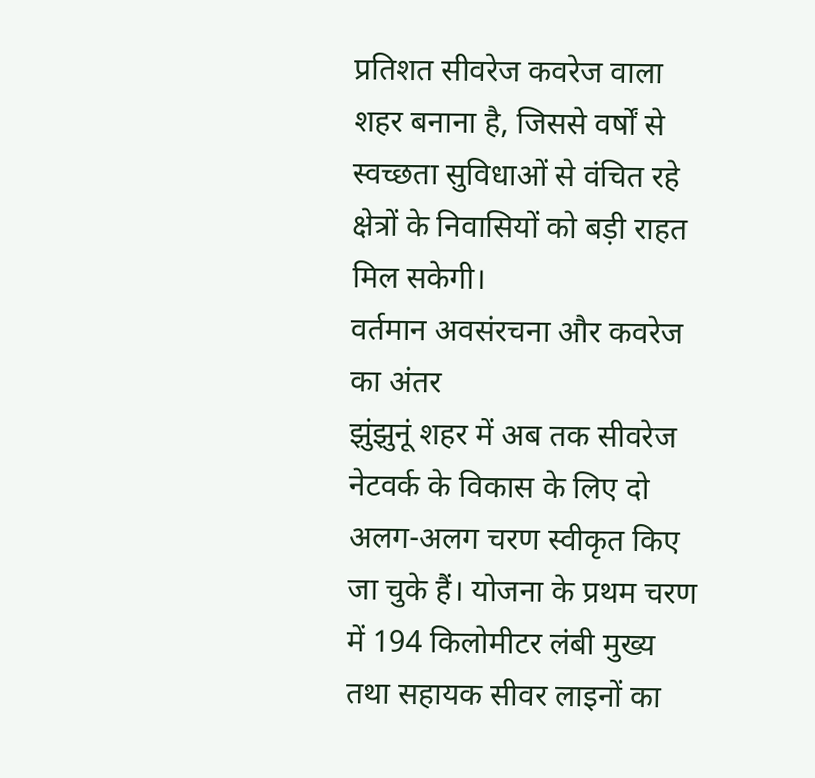प्रतिशत सीवरेज कवरेज वाला शहर बनाना है, जिससे वर्षों से स्वच्छता सुविधाओं से वंचित रहे क्षेत्रों के निवासियों को बड़ी राहत मिल सकेगी।
वर्तमान अवसंरचना और कवरेज का अंतर
झुंझुनूं शहर में अब तक सीवरेज नेटवर्क के विकास के लिए दो अलग-अलग चरण स्वीकृत किए जा चुके हैं। योजना के प्रथम चरण में 194 किलोमीटर लंबी मुख्य तथा सहायक सीवर लाइनों का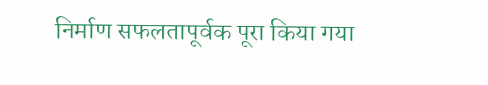निर्माण सफलतापूर्वक पूरा किया गया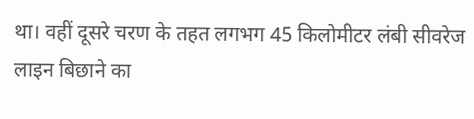था। वहीं दूसरे चरण के तहत लगभग 45 किलोमीटर लंबी सीवरेज लाइन बिछाने का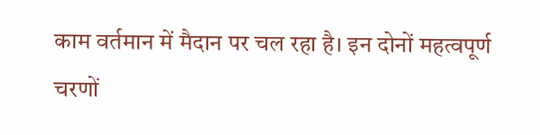काम वर्तमान में मैदान पर चल रहा है। इन दोनों महत्वपूर्ण चरणों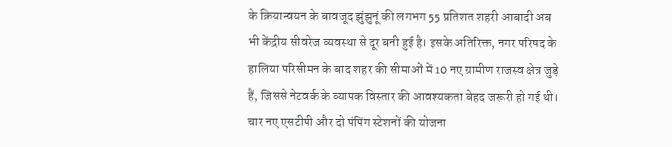के क्रियान्वयन के बावजूद झुंझुनूं की लगभग 55 प्रतिशत शहरी आबादी अब भी केंद्रीय सीवरेज व्यवस्था से दूर बनी हुई है। इसके अतिरिक्त, नगर परिषद के हालिया परिसीमन के बाद शहर की सीमाओं में 10 नए ग्रामीण राजस्व क्षेत्र जुड़े हैं, जिससे नेटवर्क के व्यापक विस्तार की आवश्यकता बेहद जरूरी हो गई थी।
चार नए एसटीपी और दो पंपिंग स्टेशनों की योजना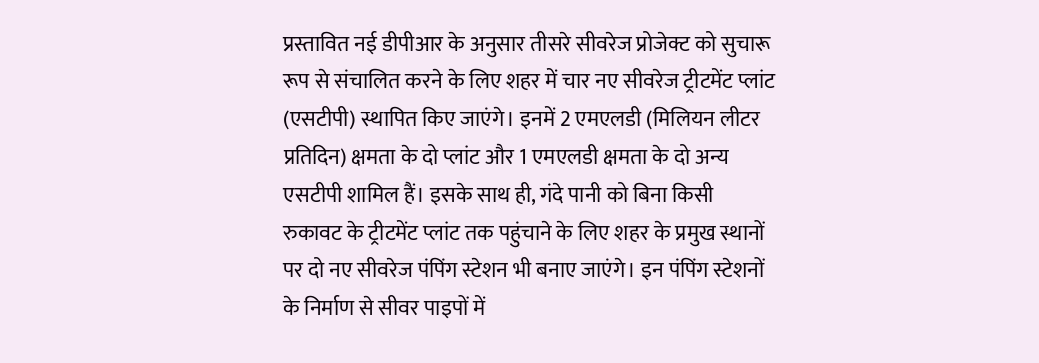प्रस्तावित नई डीपीआर के अनुसार तीसरे सीवरेज प्रोजेक्ट को सुचारू रूप से संचालित करने के लिए शहर में चार नए सीवरेज ट्रीटमेंट प्लांट (एसटीपी) स्थापित किए जाएंगे। इनमें 2 एमएलडी (मिलियन लीटर प्रतिदिन) क्षमता के दो प्लांट और 1 एमएलडी क्षमता के दो अन्य एसटीपी शामिल हैं। इसके साथ ही, गंदे पानी को बिना किसी रुकावट के ट्रीटमेंट प्लांट तक पहुंचाने के लिए शहर के प्रमुख स्थानों पर दो नए सीवरेज पंपिंग स्टेशन भी बनाए जाएंगे। इन पंपिंग स्टेशनों के निर्माण से सीवर पाइपों में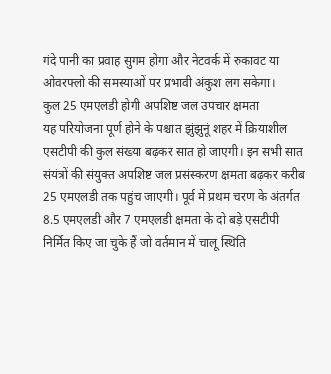गंदे पानी का प्रवाह सुगम होगा और नेटवर्क में रुकावट या ओवरफ्लो की समस्याओं पर प्रभावी अंकुश लग सकेगा।
कुल 25 एमएलडी होगी अपशिष्ट जल उपचार क्षमता
यह परियोजना पूर्ण होने के पश्चात झुंझुनूं शहर में क्रियाशील एसटीपी की कुल संख्या बढ़कर सात हो जाएगी। इन सभी सात संयंत्रों की संयुक्त अपशिष्ट जल प्रसंस्करण क्षमता बढ़कर करीब 25 एमएलडी तक पहुंच जाएगी। पूर्व में प्रथम चरण के अंतर्गत 8.5 एमएलडी और 7 एमएलडी क्षमता के दो बड़े एसटीपी निर्मित किए जा चुके हैं जो वर्तमान में चालू स्थिति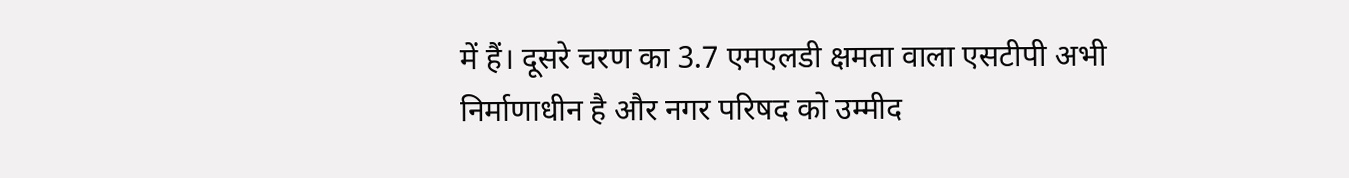में हैं। दूसरे चरण का 3.7 एमएलडी क्षमता वाला एसटीपी अभी निर्माणाधीन है और नगर परिषद को उम्मीद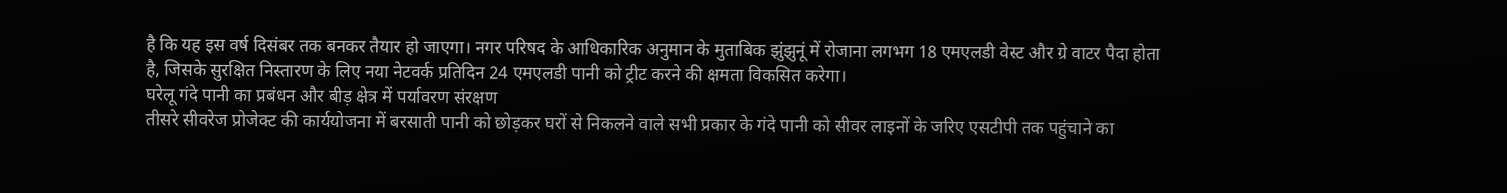है कि यह इस वर्ष दिसंबर तक बनकर तैयार हो जाएगा। नगर परिषद के आधिकारिक अनुमान के मुताबिक झुंझुनूं में रोजाना लगभग 18 एमएलडी वेस्ट और ग्रे वाटर पैदा होता है, जिसके सुरक्षित निस्तारण के लिए नया नेटवर्क प्रतिदिन 24 एमएलडी पानी को ट्रीट करने की क्षमता विकसित करेगा।
घरेलू गंदे पानी का प्रबंधन और बीड़ क्षेत्र में पर्यावरण संरक्षण
तीसरे सीवरेज प्रोजेक्ट की कार्ययोजना में बरसाती पानी को छोड़कर घरों से निकलने वाले सभी प्रकार के गंदे पानी को सीवर लाइनों के जरिए एसटीपी तक पहुंचाने का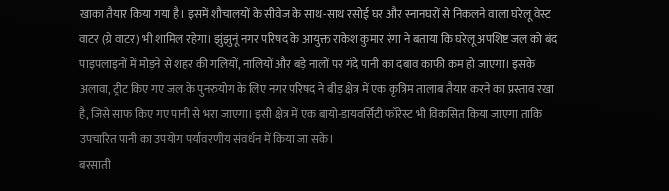खाका तैयार किया गया है। इसमें शौचालयों के सीवेज के साथ-साथ रसोई घर और स्नानघरों से निकलने वाला घरेलू वेस्ट वाटर (ग्रे वाटर) भी शामिल रहेगा। झुंझुनूं नगर परिषद के आयुक्त राकेश कुमार रंगा ने बताया कि घरेलू अपशिष्ट जल को बंद पाइपलाइनों में मोड़ने से शहर की गलियों, नालियों और बड़े नालों पर गंदे पानी का दबाव काफी कम हो जाएगा। इसके अलावा, ट्रीट किए गए जल के पुनरुयोग के लिए नगर परिषद ने बीड़ क्षेत्र में एक कृत्रिम तालाब तैयार करने का प्रस्ताव रखा है, जिसे साफ किए गए पानी से भरा जाएगा। इसी क्षेत्र में एक बायो-डायवर्सिटी फॉरेस्ट भी विकसित किया जाएगा ताकि उपचारित पानी का उपयोग पर्यावरणीय संवर्धन में किया जा सके।
बरसाती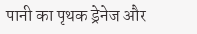पानी का पृथक ड्रेनेज और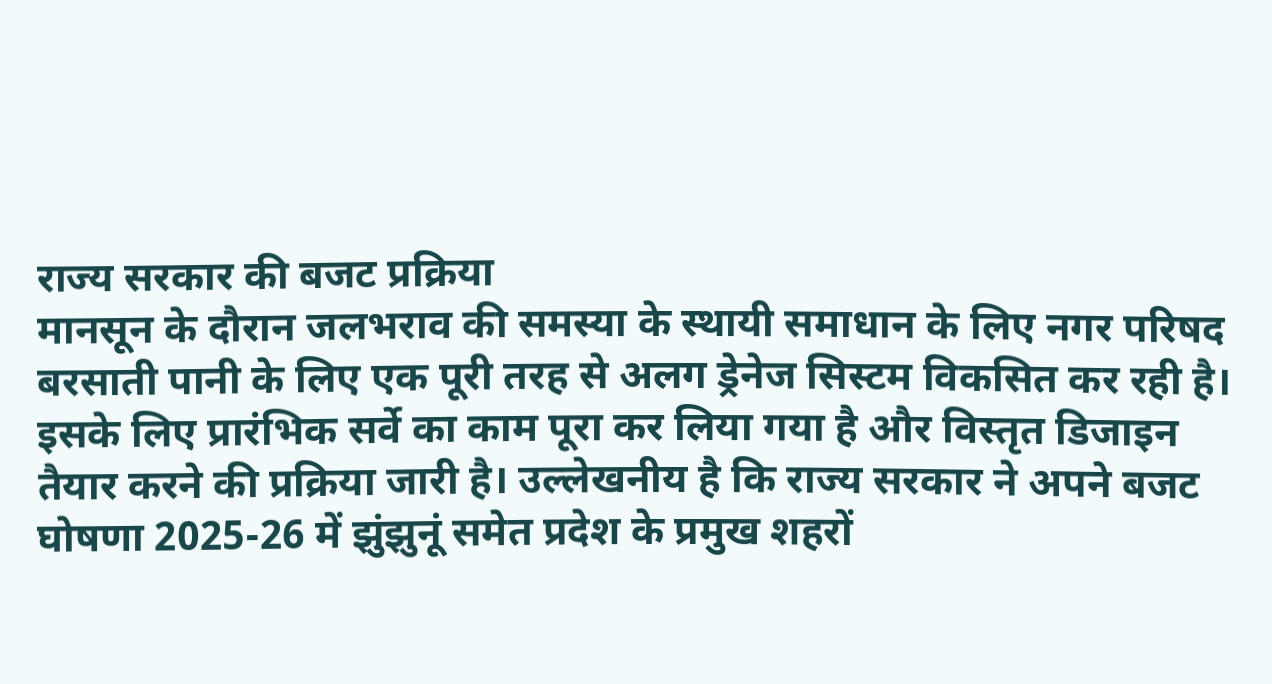राज्य सरकार की बजट प्रक्रिया
मानसून के दौरान जलभराव की समस्या के स्थायी समाधान के लिए नगर परिषद बरसाती पानी के लिए एक पूरी तरह से अलग ड्रेनेज सिस्टम विकसित कर रही है। इसके लिए प्रारंभिक सर्वे का काम पूरा कर लिया गया है और विस्तृत डिजाइन तैयार करने की प्रक्रिया जारी है। उल्लेखनीय है कि राज्य सरकार ने अपने बजट घोषणा 2025-26 में झुंझुनूं समेत प्रदेश के प्रमुख शहरों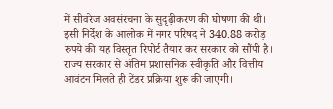में सीवरेज अवसंरचना के सुदृढ़ीकरण की घोषणा की थी। इसी निर्देश के आलोक में नगर परिषद ने 340.88 करोड़ रुपये की यह विस्तृत रिपोर्ट तैयार कर सरकार को सौंपी है। राज्य सरकार से अंतिम प्रशासनिक स्वीकृति और वित्तीय आवंटन मिलते ही टेंडर प्रक्रिया शुरू की जाएगी।